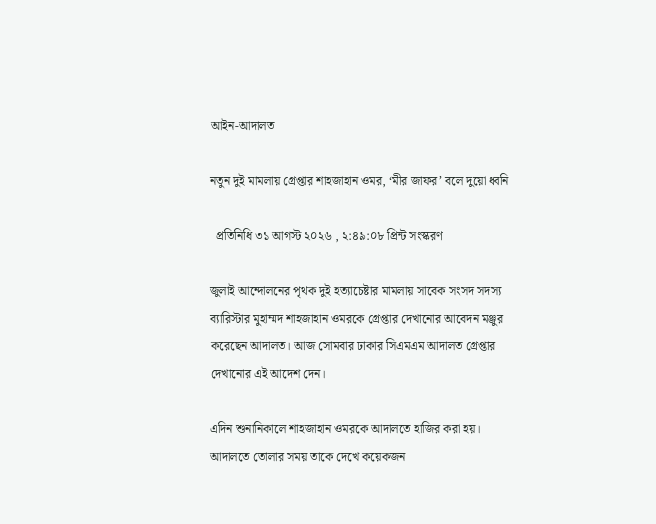আইন-আদালত

নতুন দুই মামলায় গ্রেপ্তার শাহজাহান ওমর, ‘মীর জাফর’ বলে দুয়ো ধ্বনি

  প্রতিনিধি ৩১ আগস্ট ২০২৬ , ২:৪৯:০৮ প্রিন্ট সংস্করণ

জুলাই আন্দোলনের পৃথক দুই হত্যাচেষ্টার মামলায় সাবেক সংসদ সদস্য ব্যারিস্টার মুহাম্মদ শাহজাহান ওমরকে গ্রেপ্তার দেখানোর আবেদন মঞ্জুর করেছেন আদালত। আজ সোমবার ঢাকার সিএমএম আদালত গ্রেপ্তার দেখানোর এই আদেশ দেন।

এদিন শুনানিকালে শাহজাহান ওমরকে আদালতে হাজির করা হয়। আদালতে তোলার সময় তাকে দেখে কয়েকজন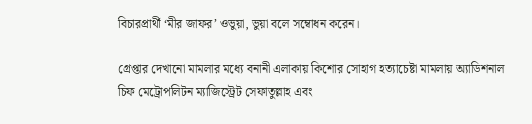বিচারপ্রার্থী ‘মীর জাফর’ ওভুয়া, ভুয়া বলে সম্বোধন করেন।

গ্রেপ্তার দেখানো মামলার মধ্যে বনানী এলাকায় কিশোর সোহাগ হত্যাচেষ্টা মামলায় অ্যাডিশনাল চিফ মেট্রোপলিটন ম্যাজিস্ট্রেট সেফাতুল্লাহ এবং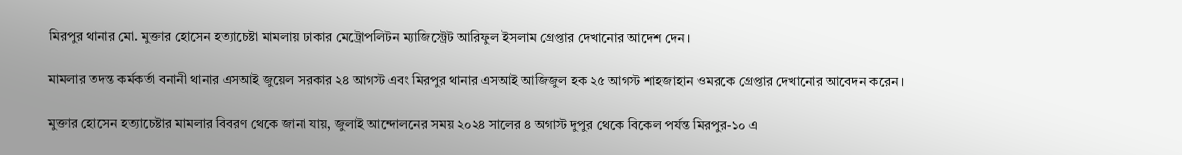মিরপুর থানার মো. মুক্তার হোসেন হত্যাচেষ্টা মামলায় ঢাকার মেট্রোপলিটন ম্যাজিস্ট্রেট আরিফুল ইসলাম গ্রেপ্তার দেখানোর আদেশ দেন।

মামলার তদন্ত কর্মকর্তা বনানী থানার এসআই জুয়েল সরকার ২৪ আগস্ট এবং মিরপুর থানার এসআই আজিজুল হক ২৫ আগস্ট শাহজাহান ওমরকে গ্রেপ্তার দেখানোর আবেদন করেন।

মুক্তার হোসেন হত্যাচেষ্টার মামলার বিবরণ থেকে জানা যায়, জুলাই আন্দোলনের সময় ২০২৪ সালের ৪ অগাস্ট দুপুর থেকে বিকেল পর্যন্ত মিরপুর-১০ এ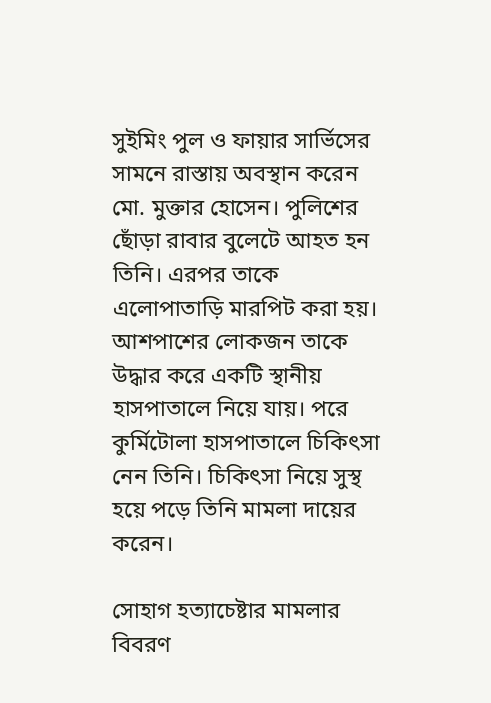সুইমিং পুল ও ফায়ার সার্ভিসের সামনে রাস্তায় অবস্থান করেন মো. মুক্তার হোসেন। পুলিশের ছোঁড়া রাবার বুলেটে আহত হন তিনি। এরপর তাকে এলোপাতাড়ি মারপিট করা হয়। আশপাশের লোকজন তাকে উদ্ধার করে একটি স্থানীয় হাসপাতালে নিয়ে যায়। পরে কুর্মিটোলা হাসপাতালে চিকিৎসা নেন তিনি। চিকিৎসা নিয়ে সুস্থ হয়ে পড়ে তিনি মামলা দায়ের করেন।

সোহাগ হত্যাচেষ্টার মামলার বিবরণ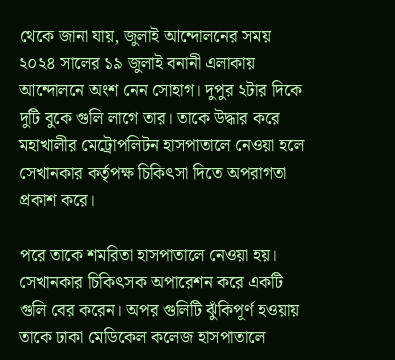থেকে জানা যায়, জুলাই আন্দোলনের সময় ২০২৪ সালের ১৯ জুলাই বনানী এলাকায় আন্দোলনে অংশ নেন সোহাগ। দুপুর ২টার দিকে দুটি বুকে গুলি লাগে তার। তাকে উদ্ধার করে মহাখালীর মেট্রোপলিটন হাসপাতালে নেওয়া হলে সেখানকার কর্তৃপক্ষ চিকিৎসা দিতে অপরাগতা প্রকাশ করে।

পরে তাকে শমরিতা হাসপাতালে নেওয়া হয়। সেখানকার চিকিৎসক অপারেশন করে একটি গুলি বের করেন। অপর গুলিটি ঝুঁকিপূর্ণ হওয়ায় তাকে ঢাকা মেডিকেল কলেজ হাসপাতালে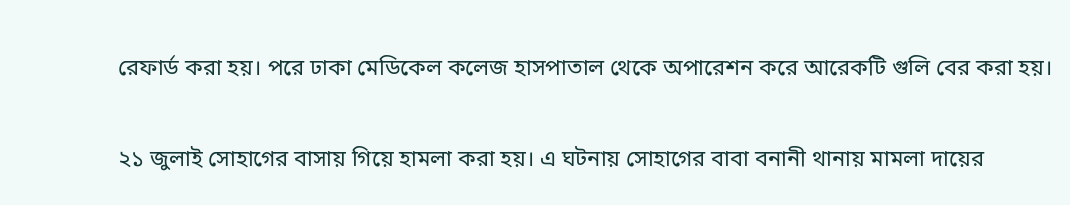রেফার্ড করা হয়। পরে ঢাকা মেডিকেল কলেজ হাসপাতাল থেকে অপারেশন করে আরেকটি গুলি বের করা হয়।

২১ জুলাই সোহাগের বাসায় গিয়ে হামলা করা হয়। এ ঘটনায় সোহাগের বাবা বনানী থানায় মামলা দায়ের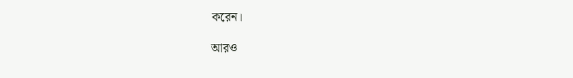করেন।

আরও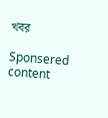খবর

Sponsered content